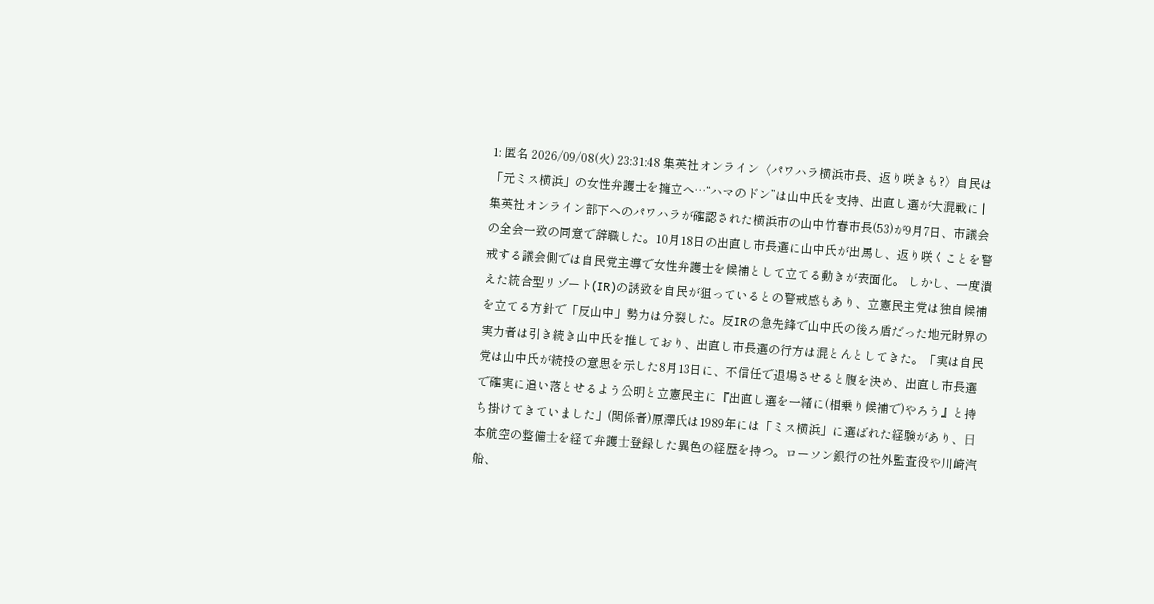1: 匿名 2026/09/08(火) 23:31:48 集英社オンライン〈パワハラ横浜市長、返り咲きも?〉自民は「元ミス横浜」の女性弁護士を擁立へ…“ハマのドン”は山中氏を支持、出直し選が大混戦に | 集英社オンライン部下へのパワハラが確認された横浜市の山中竹春市長(53)が9月7日、市議会の全会一致の同意で辞職した。10月18日の出直し市長選に山中氏が出馬し、返り咲くことを警戒する議会側では自民党主導で女性弁護士を候補として立てる動きが表面化。 しかし、一度潰えた統合型リゾート(IR)の誘致を自民が狙っているとの警戒感もあり、立憲民主党は独自候補を立てる方針で「反山中」勢力は分裂した。反IRの急先鋒で山中氏の後ろ盾だった地元財界の実力者は引き続き山中氏を推しており、出直し市長選の行方は混とんとしてきた。「実は自民党は山中氏が続投の意思を示した8月13日に、不信任で退場させると腹を決め、出直し市長選で確実に追い落とせるよう公明と立憲民主に『出直し選を一緒に(相乗り候補で)やろう』と持ち掛けてきていました」(関係者)原澤⽒は1989年には「ミス横浜」に選ばれた経験があり、⽇本航空の整備⼠を経て弁護⼠登録した異色の経歴を持つ。ローソン銀行の社外監査役や川崎汽船、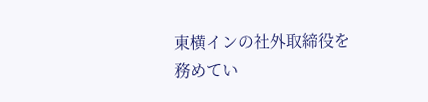東横インの社外取締役を務めてい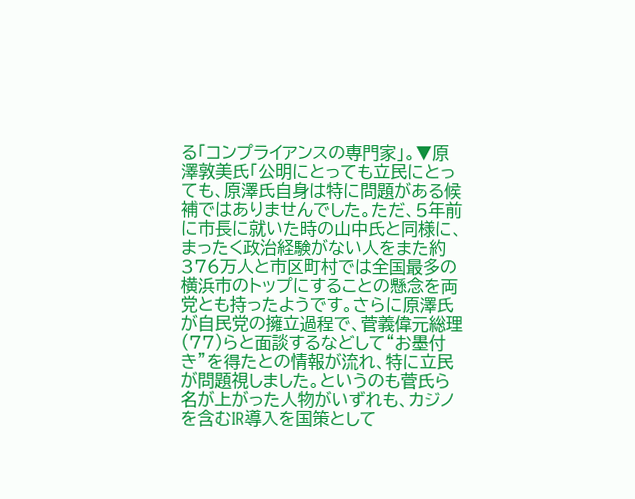る「コンプライアンスの専門家」。▼原澤敦美氏「公明にとっても立民にとっても、原澤氏自身は特に問題がある候補ではありませんでした。ただ、5年前に市長に就いた時の山中氏と同様に、まったく政治経験がない人をまた約376万人と市区町村では全国最多の横浜市のトップにすることの懸念を両党とも持ったようです。さらに原澤氏が自民党の擁立過程で、菅義偉元総理(77)らと面談するなどして“お墨付き”を得たとの情報が流れ、特に立民が問題視しました。というのも菅氏ら名が上がった人物がいずれも、カジノを含むIR導入を国策として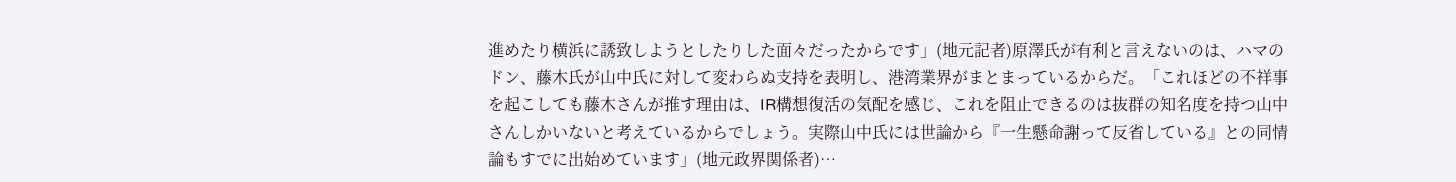進めたり横浜に誘致しようとしたりした面々だったからです」(地元記者)原澤氏が有利と言えないのは、ハマのドン、藤木氏が山中氏に対して変わらぬ支持を表明し、港湾業界がまとまっているからだ。「これほどの不祥事を起こしても藤木さんが推す理由は、IR構想復活の気配を感じ、これを阻止できるのは抜群の知名度を持つ山中さんしかいないと考えているからでしょう。実際山中氏には世論から『一生懸命謝って反省している』との同情論もすでに出始めています」(地元政界関係者)…